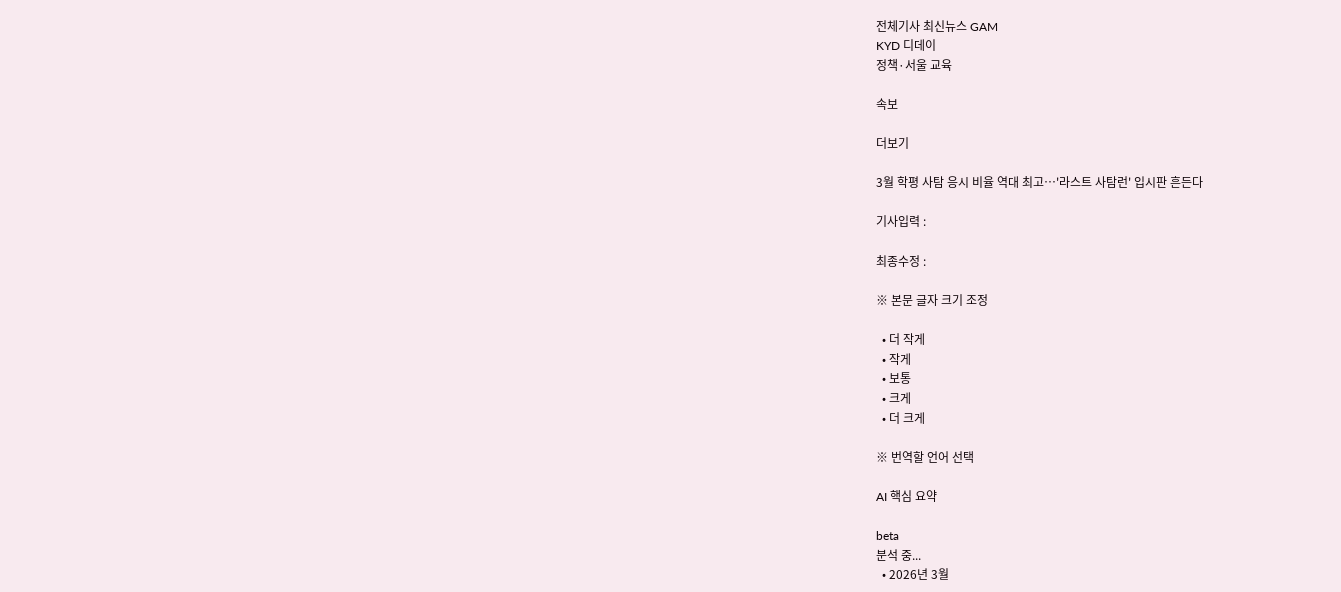전체기사 최신뉴스 GAM
KYD 디데이
정책·서울 교육

속보

더보기

3월 학평 사탐 응시 비율 역대 최고…'라스트 사탐런' 입시판 흔든다

기사입력 :

최종수정 :

※ 본문 글자 크기 조정

  • 더 작게
  • 작게
  • 보통
  • 크게
  • 더 크게

※ 번역할 언어 선택

AI 핵심 요약

beta
분석 중...
  • 2026년 3월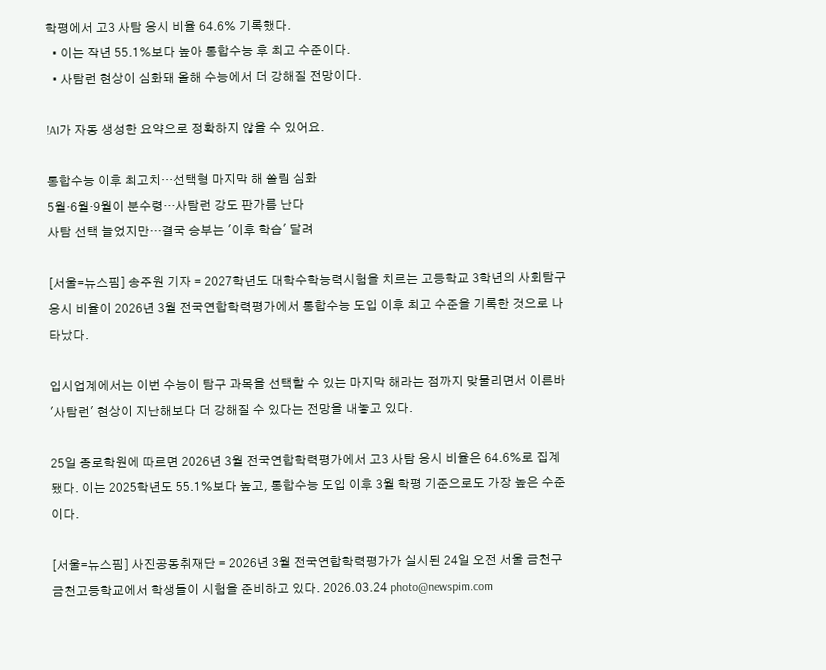학평에서 고3 사탐 응시 비율 64.6% 기록했다.
  • 이는 작년 55.1%보다 높아 통합수능 후 최고 수준이다.
  • 사탐런 현상이 심화돼 올해 수능에서 더 강해질 전망이다.

!AI가 자동 생성한 요약으로 정확하지 않을 수 있어요.

통합수능 이후 최고치…선택형 마지막 해 쏠림 심화
5월·6월·9월이 분수령…사탐런 강도 판가름 난다
사탐 선택 늘었지만…결국 승부는 '이후 학습' 달려

[서울=뉴스핌] 송주원 기자 = 2027학년도 대학수학능력시험을 치르는 고등학교 3학년의 사회탐구 응시 비율이 2026년 3월 전국연합학력평가에서 통합수능 도입 이후 최고 수준을 기록한 것으로 나타났다.

입시업계에서는 이번 수능이 탐구 과목을 선택할 수 있는 마지막 해라는 점까지 맞물리면서 이른바 '사탐런' 현상이 지난해보다 더 강해질 수 있다는 전망을 내놓고 있다.

25일 종로학원에 따르면 2026년 3월 전국연합학력평가에서 고3 사탐 응시 비율은 64.6%로 집계됐다. 이는 2025학년도 55.1%보다 높고, 통합수능 도입 이후 3월 학평 기준으로도 가장 높은 수준이다.

[서울=뉴스핌] 사진공동취재단 = 2026년 3월 전국연합학력평가가 실시된 24일 오전 서울 금천구 금천고등학교에서 학생들이 시험을 준비하고 있다. 2026.03.24 photo@newspim.com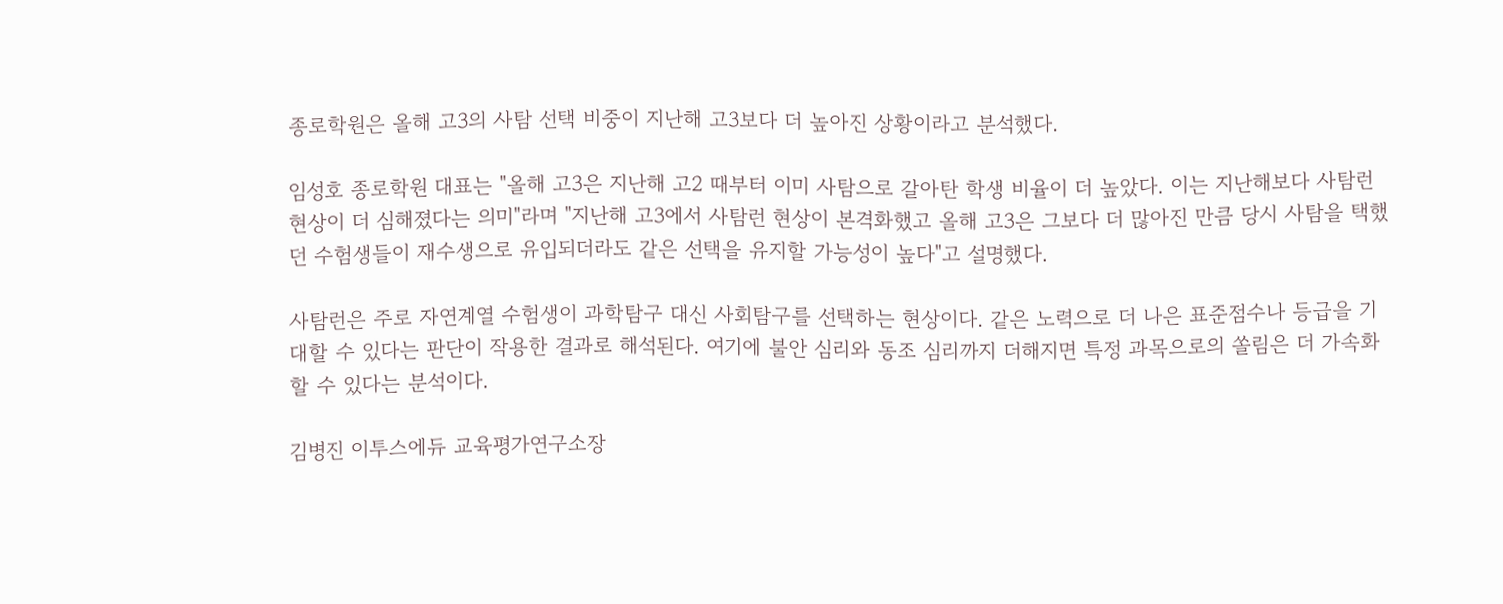종로학원은 올해 고3의 사탐 선택 비중이 지난해 고3보다 더 높아진 상황이라고 분석했다.

임성호 종로학원 대표는 "올해 고3은 지난해 고2 때부터 이미 사탐으로 갈아탄 학생 비율이 더 높았다. 이는 지난해보다 사탐런 현상이 더 심해졌다는 의미"라며 "지난해 고3에서 사탐런 현상이 본격화했고 올해 고3은 그보다 더 많아진 만큼 당시 사탐을 택했던 수험생들이 재수생으로 유입되더라도 같은 선택을 유지할 가능성이 높다"고 설명했다.

사탐런은 주로 자연계열 수험생이 과학탐구 대신 사회탐구를 선택하는 현상이다. 같은 노력으로 더 나은 표준점수나 등급을 기대할 수 있다는 판단이 작용한 결과로 해석된다. 여기에 불안 심리와 동조 심리까지 더해지면 특정 과목으로의 쏠림은 더 가속화할 수 있다는 분석이다.

김병진 이투스에듀 교육평가연구소장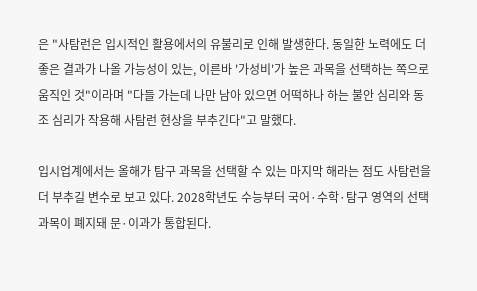은 "사탐런은 입시적인 활용에서의 유불리로 인해 발생한다. 동일한 노력에도 더 좋은 결과가 나올 가능성이 있는, 이른바 '가성비'가 높은 과목을 선택하는 쪽으로 움직인 것"이라며 "다들 가는데 나만 남아 있으면 어떡하나 하는 불안 심리와 동조 심리가 작용해 사탐런 현상을 부추긴다"고 말했다.

입시업계에서는 올해가 탐구 과목을 선택할 수 있는 마지막 해라는 점도 사탐런을 더 부추길 변수로 보고 있다. 2028학년도 수능부터 국어·수학·탐구 영역의 선택과목이 폐지돼 문·이과가 통합된다.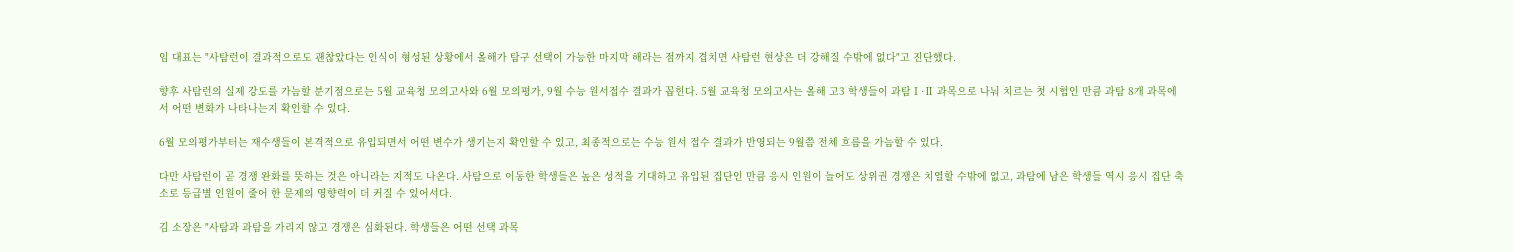임 대표는 "사탐런이 결과적으로도 괜찮았다는 인식이 형성된 상황에서 올해가 탐구 선택이 가능한 마지막 해라는 점까지 겹치면 사탐런 현상은 더 강해질 수밖에 없다"고 진단했다.

향후 사탐런의 실제 강도를 가늠할 분기점으로는 5월 교육청 모의고사와 6월 모의평가, 9월 수능 원서접수 결과가 꼽힌다. 5월 교육청 모의고사는 올해 고3 학생들이 과탐Ⅰ·Ⅱ 과목으로 나눠 치르는 첫 시험인 만큼 과탐 8개 과목에서 어떤 변화가 나타나는지 확인할 수 있다.

6월 모의평가부터는 재수생들이 본격적으로 유입되면서 어떤 변수가 생기는지 확인할 수 있고, 최종적으로는 수능 원서 접수 결과가 반영되는 9월쯤 전체 흐름을 가늠할 수 있다.

다만 사탐런이 곧 경쟁 완화를 뜻하는 것은 아니라는 지적도 나온다. 사탐으로 이동한 학생들은 높은 성적을 기대하고 유입된 집단인 만큼 응시 인원이 늘어도 상위권 경쟁은 치열할 수밖에 없고, 과탐에 남은 학생들 역시 응시 집단 축소로 등급별 인원이 줄어 한 문제의 영향력이 더 커질 수 있어서다.

김 소장은 "사탐과 과탐을 가리지 않고 경쟁은 심화된다. 학생들은 어떤 선택 과목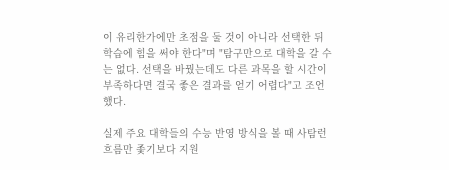이 유리한가에만 초점을 둘 것이 아니라 선택한 뒤 학습에 힘을 써야 한다"며 "탐구만으로 대학을 갈 수는 없다. 선택을 바꿨는데도 다른 과목을 할 시간이 부족하다면 결국 좋은 결과를 얻기 어렵다"고 조언했다.

실제 주요 대학들의 수능 반영 방식을 볼 때 사탐런 흐름만 좇기보다 지원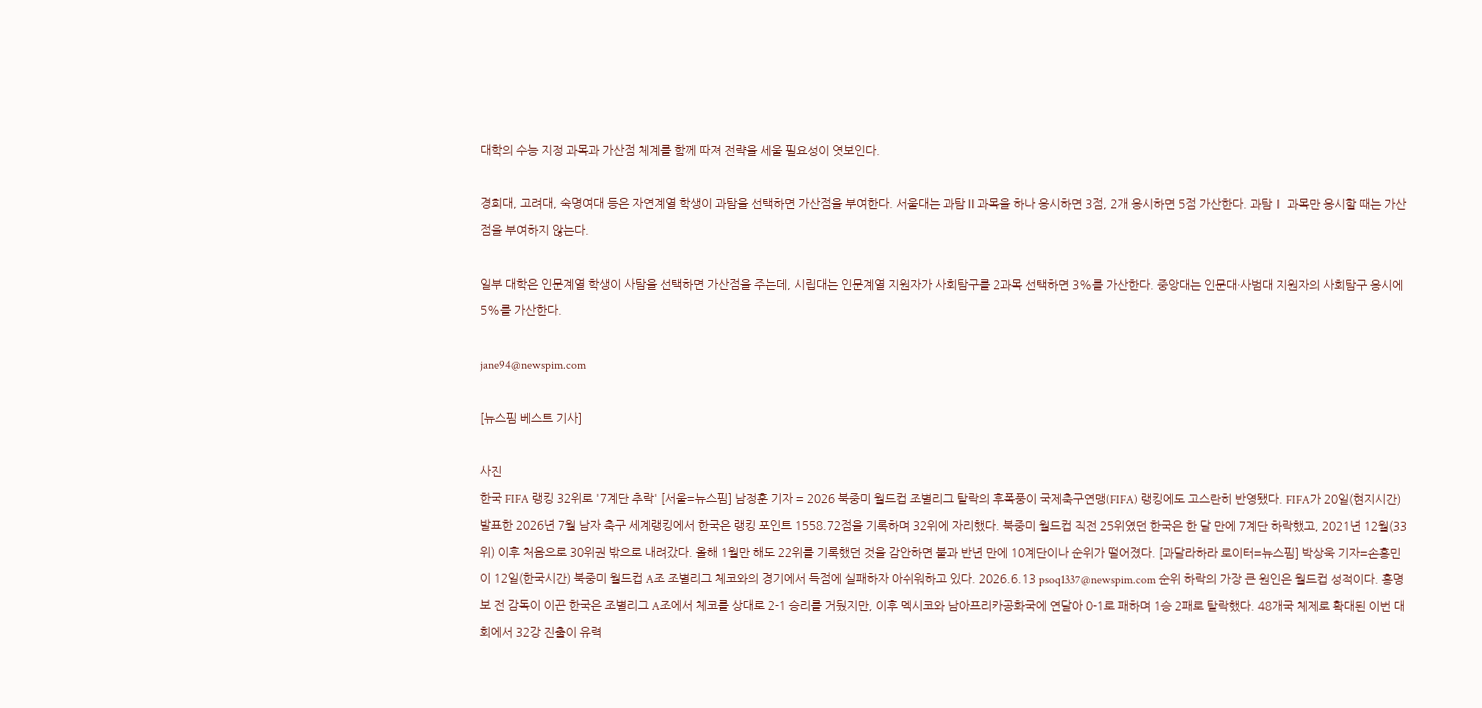대학의 수능 지정 과목과 가산점 체계를 함께 따져 전략을 세울 필요성이 엿보인다.

경희대, 고려대, 숙명여대 등은 자연계열 학생이 과탐을 선택하면 가산점을 부여한다. 서울대는 과탐Ⅱ과목을 하나 응시하면 3점, 2개 응시하면 5점 가산한다. 과탐Ⅰ 과목만 응시할 때는 가산점을 부여하지 않는다.

일부 대학은 인문계열 학생이 사탐을 선택하면 가산점을 주는데, 시립대는 인문계열 지원자가 사회탐구를 2과목 선택하면 3%를 가산한다. 중앙대는 인문대·사범대 지원자의 사회탐구 응시에 5%를 가산한다.

jane94@newspim.com

[뉴스핌 베스트 기사]

사진
한국 FIFA 랭킹 32위로 '7계단 추락' [서울=뉴스핌] 남정훈 기자 = 2026 북중미 월드컵 조별리그 탈락의 후폭풍이 국제축구연맹(FIFA) 랭킹에도 고스란히 반영됐다. FIFA가 20일(현지시간) 발표한 2026년 7월 남자 축구 세계랭킹에서 한국은 랭킹 포인트 1558.72점을 기록하며 32위에 자리했다. 북중미 월드컵 직전 25위였던 한국은 한 달 만에 7계단 하락했고, 2021년 12월(33위) 이후 처음으로 30위권 밖으로 내려갔다. 올해 1월만 해도 22위를 기록했던 것을 감안하면 불과 반년 만에 10계단이나 순위가 떨어졌다. [과달라하라 로이터=뉴스핌] 박상욱 기자=손흥민이 12일(한국시간) 북중미 월드컵 A조 조별리그 체코와의 경기에서 득점에 실패하자 아쉬워하고 있다. 2026.6.13 psoq1337@newspim.com 순위 하락의 가장 큰 원인은 월드컵 성적이다. 홍명보 전 감독이 이끈 한국은 조별리그 A조에서 체코를 상대로 2-1 승리를 거뒀지만, 이후 멕시코와 남아프리카공화국에 연달아 0-1로 패하며 1승 2패로 탈락했다. 48개국 체제로 확대된 이번 대회에서 32강 진출이 유력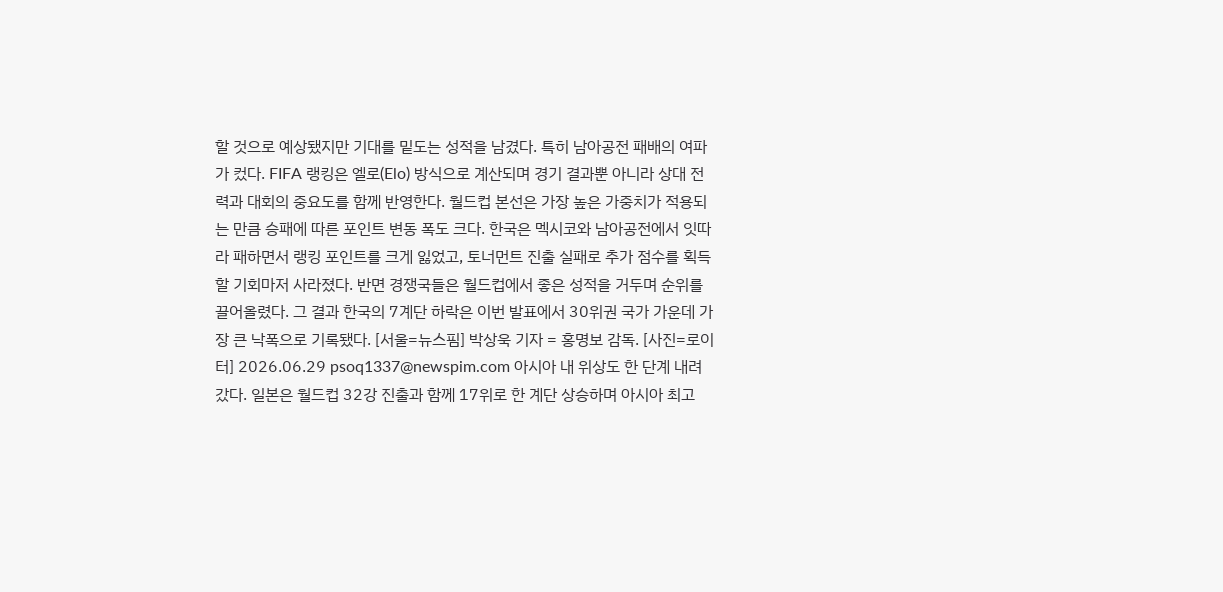할 것으로 예상됐지만 기대를 밑도는 성적을 남겼다. 특히 남아공전 패배의 여파가 컸다. FIFA 랭킹은 엘로(Elo) 방식으로 계산되며 경기 결과뿐 아니라 상대 전력과 대회의 중요도를 함께 반영한다. 월드컵 본선은 가장 높은 가중치가 적용되는 만큼 승패에 따른 포인트 변동 폭도 크다. 한국은 멕시코와 남아공전에서 잇따라 패하면서 랭킹 포인트를 크게 잃었고, 토너먼트 진출 실패로 추가 점수를 획득할 기회마저 사라졌다. 반면 경쟁국들은 월드컵에서 좋은 성적을 거두며 순위를 끌어올렸다. 그 결과 한국의 7계단 하락은 이번 발표에서 30위권 국가 가운데 가장 큰 낙폭으로 기록됐다. [서울=뉴스핌] 박상욱 기자 = 홍명보 감독. [사진=로이터] 2026.06.29 psoq1337@newspim.com 아시아 내 위상도 한 단계 내려갔다. 일본은 월드컵 32강 진출과 함께 17위로 한 계단 상승하며 아시아 최고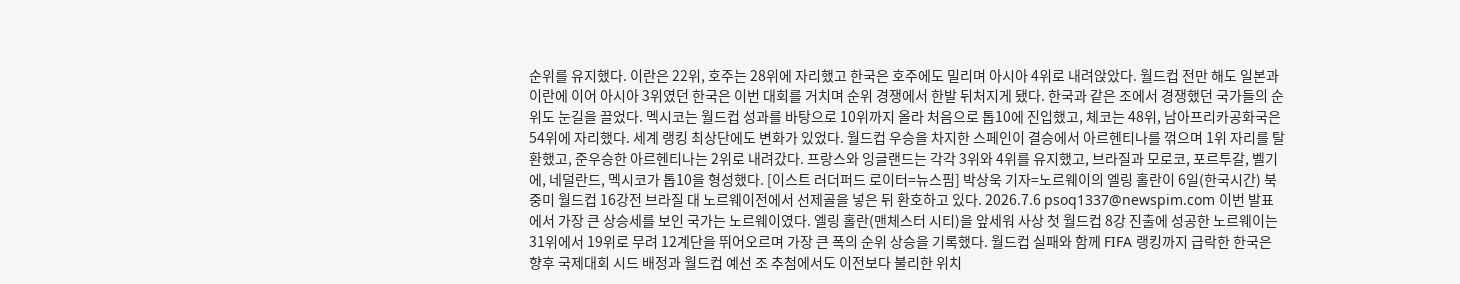순위를 유지했다. 이란은 22위, 호주는 28위에 자리했고 한국은 호주에도 밀리며 아시아 4위로 내려앉았다. 월드컵 전만 해도 일본과 이란에 이어 아시아 3위였던 한국은 이번 대회를 거치며 순위 경쟁에서 한발 뒤처지게 됐다. 한국과 같은 조에서 경쟁했던 국가들의 순위도 눈길을 끌었다. 멕시코는 월드컵 성과를 바탕으로 10위까지 올라 처음으로 톱10에 진입했고, 체코는 48위, 남아프리카공화국은 54위에 자리했다. 세계 랭킹 최상단에도 변화가 있었다. 월드컵 우승을 차지한 스페인이 결승에서 아르헨티나를 꺾으며 1위 자리를 탈환했고, 준우승한 아르헨티나는 2위로 내려갔다. 프랑스와 잉글랜드는 각각 3위와 4위를 유지했고, 브라질과 모로코, 포르투갈, 벨기에, 네덜란드, 멕시코가 톱10을 형성했다. [이스트 러더퍼드 로이터=뉴스핌] 박상욱 기자=노르웨이의 엘링 홀란이 6일(한국시간) 북중미 월드컵 16강전 브라질 대 노르웨이전에서 선제골을 넣은 뒤 환호하고 있다. 2026.7.6 psoq1337@newspim.com 이번 발표에서 가장 큰 상승세를 보인 국가는 노르웨이였다. 엘링 홀란(맨체스터 시티)을 앞세워 사상 첫 월드컵 8강 진출에 성공한 노르웨이는 31위에서 19위로 무려 12계단을 뛰어오르며 가장 큰 폭의 순위 상승을 기록했다. 월드컵 실패와 함께 FIFA 랭킹까지 급락한 한국은 향후 국제대회 시드 배정과 월드컵 예선 조 추첨에서도 이전보다 불리한 위치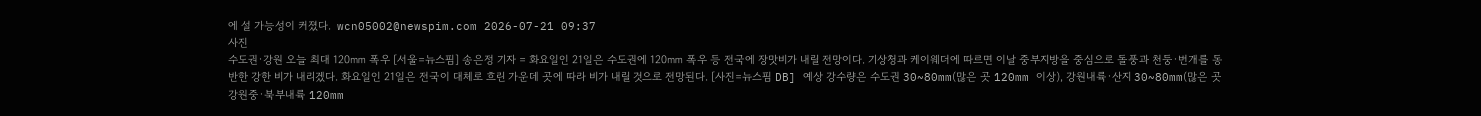에 설 가능성이 커졌다.  wcn05002@newspim.com 2026-07-21 09:37
사진
수도권·강원 오늘 최대 120㎜ 폭우 [서울=뉴스핌] 송은정 기자 = 화요일인 21일은 수도권에 120㎜ 폭우 등 전국에 장맛비가 내릴 전망이다. 기상청과 케이웨더에 따르면 이날 중부지방을 중심으로 돌풍과 천둥·번개를 동반한 강한 비가 내리겠다. 화요일인 21일은 전국이 대체로 흐린 가운데 곳에 따라 비가 내릴 것으로 전망된다. [사진=뉴스핌 DB] 예상 강수량은 수도권 30~80mm(많은 곳 120mm 이상), 강원내륙·산지 30~80mm(많은 곳 강원중·북부내륙 120mm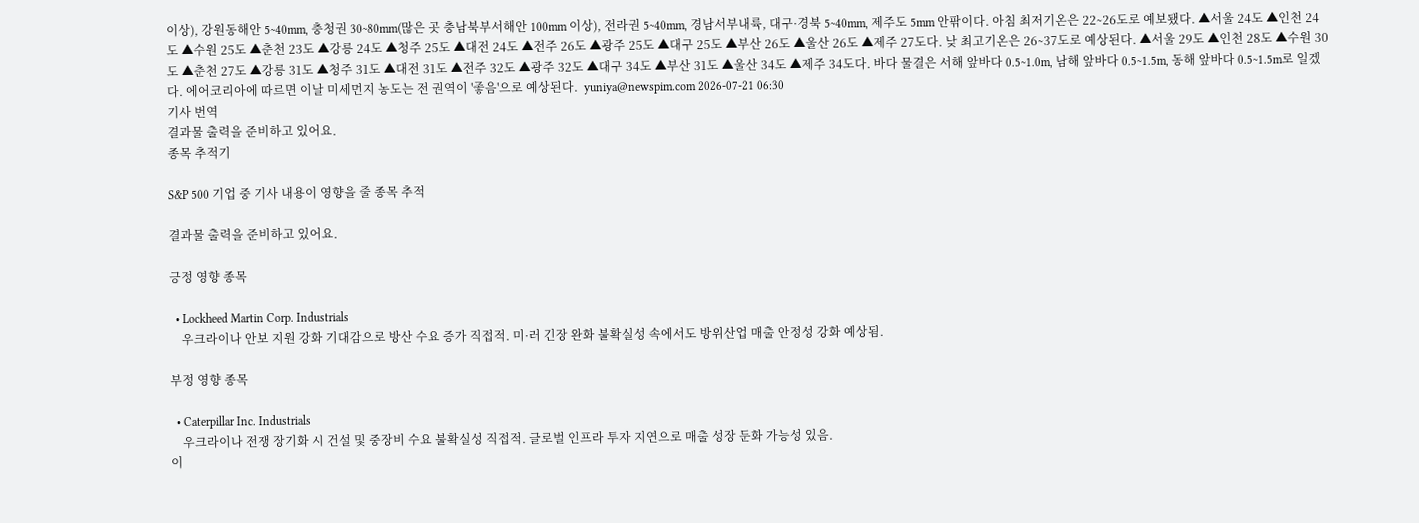이상), 강원동해안 5~40mm, 충청권 30~80mm(많은 곳 충남북부서해안 100mm 이상), 전라권 5~40mm, 경남서부내륙, 대구·경북 5~40mm, 제주도 5mm 안팎이다. 아침 최저기온은 22∼26도로 예보됐다. ▲서울 24도 ▲인천 24도 ▲수원 25도 ▲춘천 23도 ▲강릉 24도 ▲청주 25도 ▲대전 24도 ▲전주 26도 ▲광주 25도 ▲대구 25도 ▲부산 26도 ▲울산 26도 ▲제주 27도다. 낮 최고기온은 26∼37도로 예상된다. ▲서울 29도 ▲인천 28도 ▲수원 30도 ▲춘천 27도 ▲강릉 31도 ▲청주 31도 ▲대전 31도 ▲전주 32도 ▲광주 32도 ▲대구 34도 ▲부산 31도 ▲울산 34도 ▲제주 34도다. 바다 물결은 서해 앞바다 0.5~1.0m, 남해 앞바다 0.5~1.5m, 동해 앞바다 0.5~1.5m로 일겠다. 에어코리아에 따르면 이날 미세먼지 농도는 전 권역이 '좋음'으로 예상된다.  yuniya@newspim.com 2026-07-21 06:30
기사 번역
결과물 출력을 준비하고 있어요.
종목 추적기

S&P 500 기업 중 기사 내용이 영향을 줄 종목 추적

결과물 출력을 준비하고 있어요.

긍정 영향 종목

  • Lockheed Martin Corp. Industrials
    우크라이나 안보 지원 강화 기대감으로 방산 수요 증가 직접적. 미·러 긴장 완화 불확실성 속에서도 방위산업 매출 안정성 강화 예상됨.

부정 영향 종목

  • Caterpillar Inc. Industrials
    우크라이나 전쟁 장기화 시 건설 및 중장비 수요 불확실성 직접적. 글로벌 인프라 투자 지연으로 매출 성장 둔화 가능성 있음.
이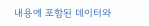내용에 포함된 데이터와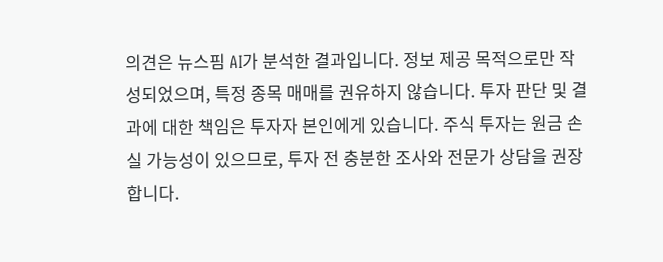의견은 뉴스핌 AI가 분석한 결과입니다. 정보 제공 목적으로만 작성되었으며, 특정 종목 매매를 권유하지 않습니다. 투자 판단 및 결과에 대한 책임은 투자자 본인에게 있습니다. 주식 투자는 원금 손실 가능성이 있으므로, 투자 전 충분한 조사와 전문가 상담을 권장합니다.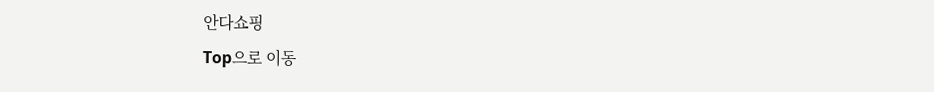안다쇼핑
Top으로 이동